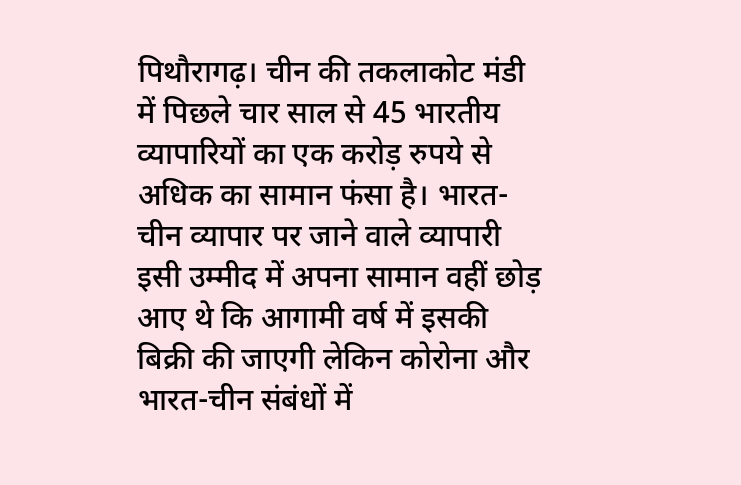पिथौरागढ़। चीन की तकलाकोट मंडी में पिछले चार साल से 45 भारतीय व्यापारियों का एक करोड़ रुपये से अधिक का सामान फंसा है। भारत-चीन व्यापार पर जाने वाले व्यापारी इसी उम्मीद में अपना सामान वहीं छोड़ आए थे कि आगामी वर्ष में इसकी बिक्री की जाएगी लेकिन कोरोना और भारत-चीन संबंधों में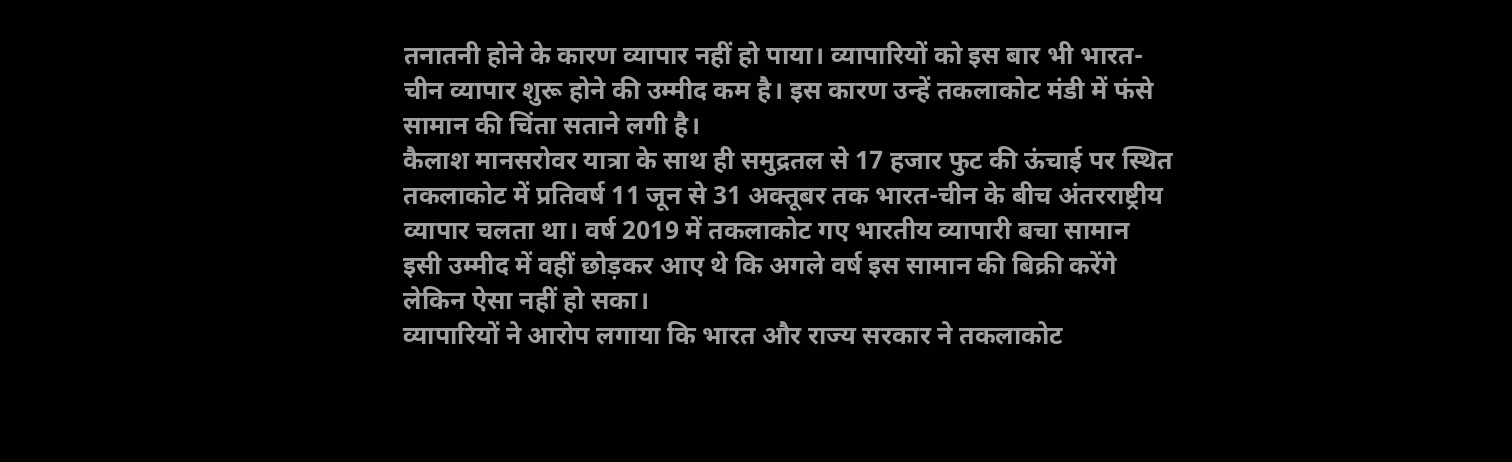तनातनी होने के कारण व्यापार नहीं हो पाया। व्यापारियों को इस बार भी भारत-चीन व्यापार शुरू होने की उम्मीद कम है। इस कारण उन्हें तकलाकोट मंडी में फंसे सामान की चिंता सताने लगी है।
कैलाश मानसरोवर यात्रा के साथ ही समुद्रतल से 17 हजार फुट की ऊंचाई पर स्थित तकलाकोट में प्रतिवर्ष 11 जून से 31 अक्तूबर तक भारत-चीन के बीच अंतरराष्ट्रीय व्यापार चलता था। वर्ष 2019 में तकलाकोट गए भारतीय व्यापारी बचा सामान इसी उम्मीद में वहीं छोड़कर आए थे कि अगले वर्ष इस सामान की बिक्री करेंगे लेकिन ऐसा नहीं हो सका।
व्यापारियों ने आरोप लगाया कि भारत और राज्य सरकार ने तकलाकोट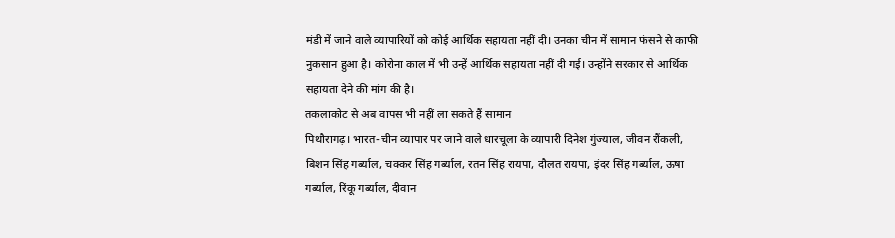मंडी में जाने वाले व्यापारियों को कोई आर्थिक सहायता नहीं दी। उनका चीन में सामान फंसने से काफी नुकसान हुआ है। कोरोना काल में भी उन्हें आर्थिक सहायता नहीं दी गई। उन्होंने सरकार से आर्थिक सहायता देने की मांग की है।
तकलाकोट से अब वापस भी नहीं ला सकते हैं सामान
पिथौरागढ़। भारत-चीन व्यापार पर जाने वाले धारचूला के व्यापारी दिनेश गुंज्याल, जीवन रौंकली, बिशन सिंह गर्ब्याल, चक्कर सिंह गर्ब्याल, रतन सिंह रायपा, दौलत रायपा, इंदर सिंह गर्ब्याल, ऊषा गर्ब्याल, रिंकू गर्ब्याल, दीवान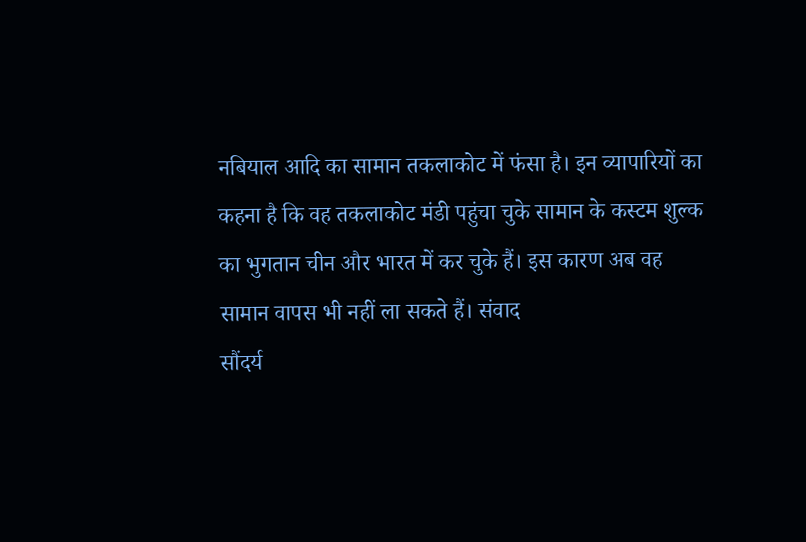नबियाल आदि का सामान तकलाकोट में फंसा है। इन व्यापारियों का कहना है कि वह तकलाकोट मंडी पहुंचा चुके सामान के कस्टम शुल्क का भुगतान चीन और भारत में कर चुके हैं। इस कारण अब वह सामान वापस भी नहीं ला सकते हैं। संवाद
सौंदर्य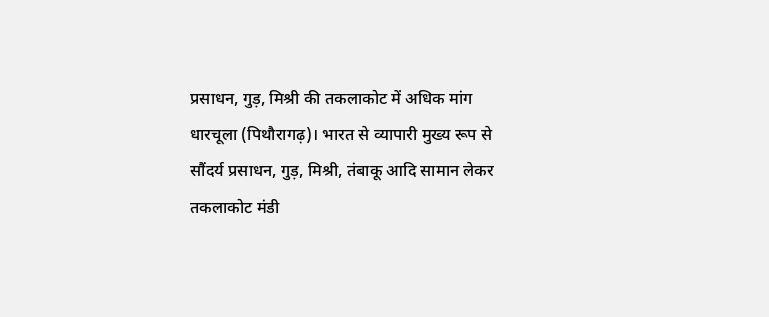प्रसाधन, गुड़, मिश्री की तकलाकोट में अधिक मांग
धारचूला (पिथौरागढ़)। भारत से व्यापारी मुख्य रूप से सौंदर्य प्रसाधन, गुड़, मिश्री, तंबाकू आदि सामान लेकर तकलाकोट मंडी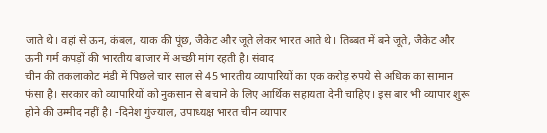जाते थे। वहां से ऊन, कंबल, याक की पूंछ, जैकेट और जूते लेकर भारत आते थे। तिब्बत में बने जूते, जैकेट और ऊनी गर्म कपड़ों की भारतीय बाजार में अच्छी मांग रहती है। संवाद
चीन की तकलाकोट मंडी में पिछले चार साल से 45 भारतीय व्यापारियों का एक करोड़ रुपये से अधिक का सामान फंसा है। सरकार को व्यापारियों को नुकसान से बचाने के लिए आर्थिक सहायता देनी चाहिए। इस बार भी व्यापार शुरू होने की उम्मीद नहीं है। -दिनेश गुंज्याल, उपाध्यक्ष भारत चीन व्यापार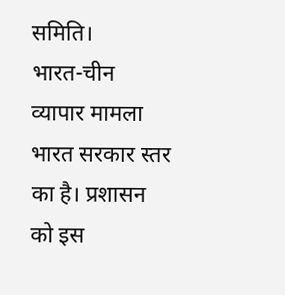समिति।
भारत-चीन व्यापार मामला भारत सरकार स्तर का है। प्रशासन को इस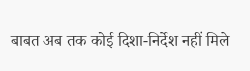बाबत अब तक कोई दिशा-निर्देश नहीं मिले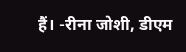हैं। -रीना जोशी, डीएम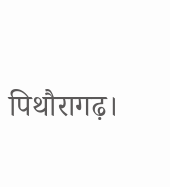पिथौरागढ़।